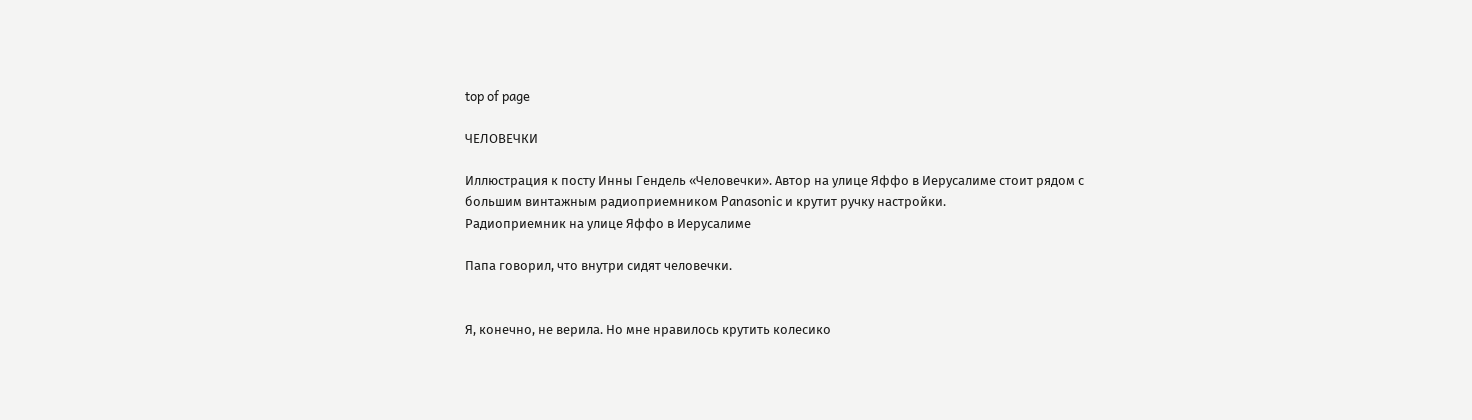top of page

ЧЕЛОВЕЧКИ

Иллюстрация к посту Инны Гендель «Человечки». Автор на улице Яффо в Иерусалиме стоит рядом с большим винтажным радиоприемником Panasonic и крутит ручку настройки.
Радиоприемник на улице Яффо в Иерусалиме

Папа говорил, что внутри сидят человечки.


Я, конечно, не верила. Но мне нравилось крутить колесико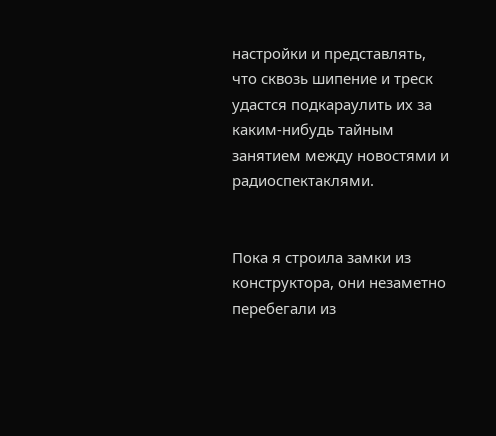настройки и представлять, что сквозь шипение и треск удастся подкараулить их за каким-нибудь тайным занятием между новостями и радиоспектаклями.


Пока я строила замки из конструктора, они незаметно перебегали из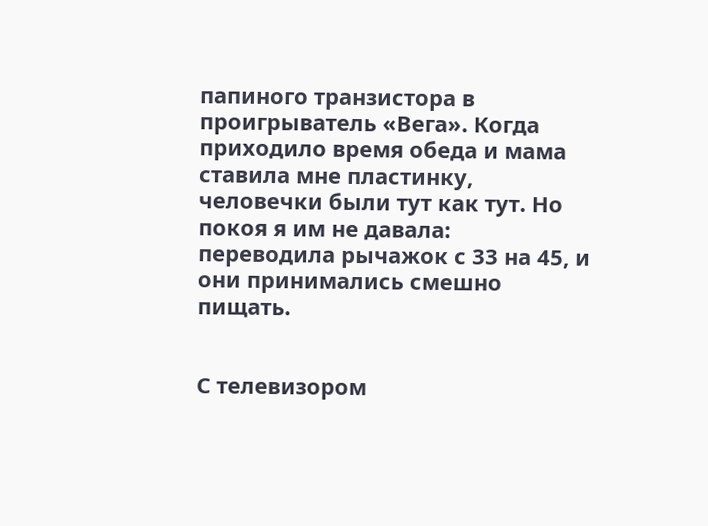папиного транзистора в проигрыватель «Вега». Когда приходило время обеда и мама ставила мне пластинку, человечки были тут как тут. Но покоя я им не давала: переводила рычажок с 33 на 45, и они принимались смешно пищать.


С телевизором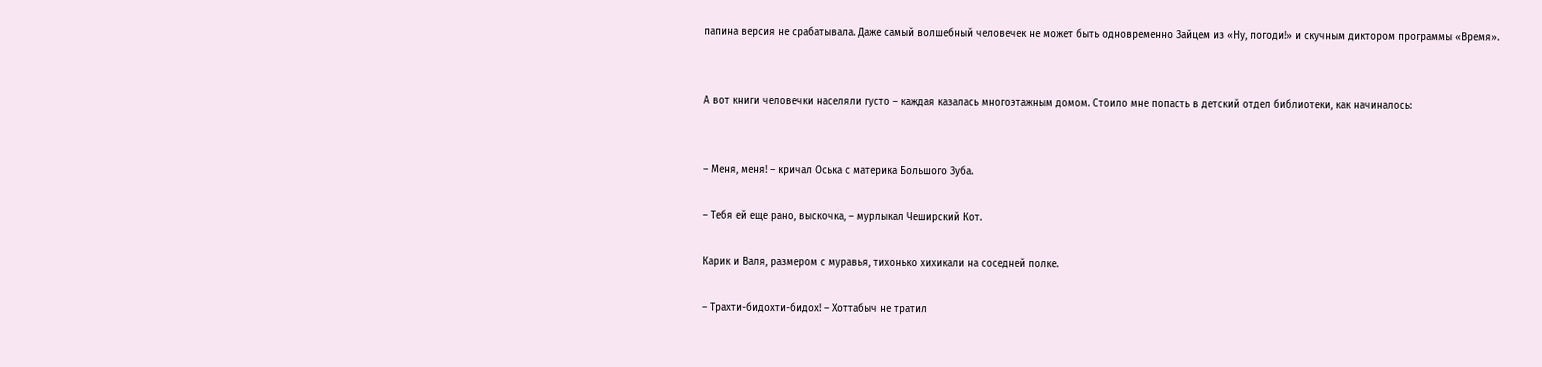папина версия не срабатывала. Даже самый волшебный человечек не может быть одновременно Зайцем из «Ну, погоди!» и скучным диктором программы «Время».


А вот книги человечки населяли густо – каждая казалась многоэтажным домом. Стоило мне попасть в детский отдел библиотеки, как начиналось:


– Меня, меня! – кричал Оська с материка Большого Зуба.

– Тебя ей еще рано, выскочка, – мурлыкал Чеширский Кот.

Карик и Валя, размером с муравья, тихонько хихикали на соседней полке.

– Трахти-бидохти-бидох! – Хоттабыч не тратил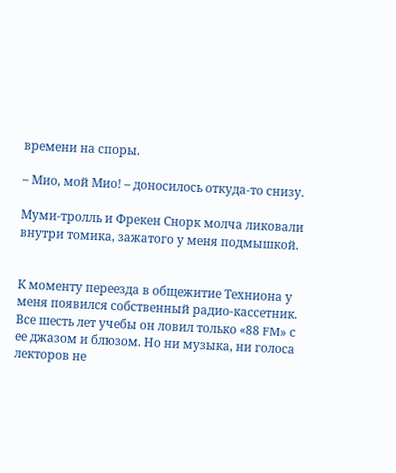времени на споры.

– Мио, мой Мио! – доносилось откуда-то снизу.

Муми-тролль и Фрекен Снорк молча ликовали внутри томика, зажатого у меня подмышкой.


К моменту переезда в общежитие Техниона у меня появился собственный радио-кассетник. Все шесть лет учебы он ловил только «88 FM» с ее джазом и блюзом. Но ни музыка, ни голоса лекторов не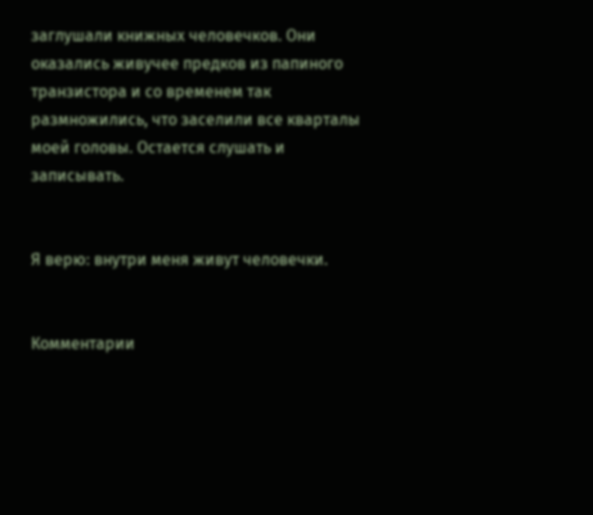заглушали книжных человечков. Они оказались живучее предков из папиного транзистора и со временем так размножились, что заселили все кварталы моей головы. Остается слушать и записывать.


Я верю: внутри меня живут человечки.


Комментарии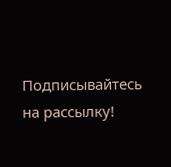Подписывайтесь на рассылку!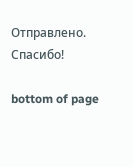Отправлено. Спасибо!

bottom of page